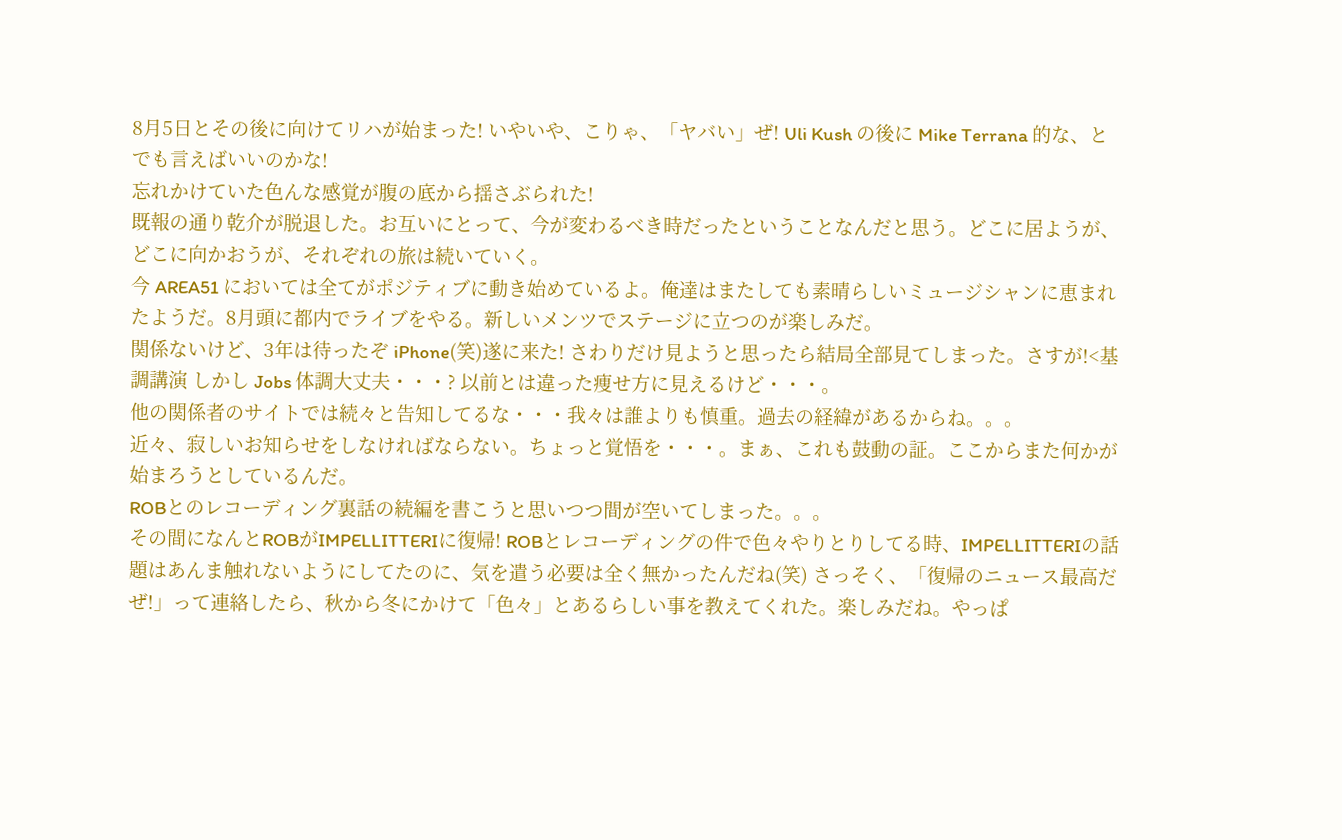8月5日とその後に向けてリハが始まった! いやいや、こりゃ、「ヤバい」ぜ! Uli Kush の後に Mike Terrana 的な、とでも言えばいいのかな!
忘れかけていた色んな感覚が腹の底から揺さぶられた!
既報の通り乾介が脱退した。お互いにとって、今が変わるべき時だったということなんだと思う。どこに居ようが、どこに向かおうが、それぞれの旅は続いていく。
今 AREA51 においては全てがポジティブに動き始めているよ。俺達はまたしても素晴らしいミュージシャンに恵まれたようだ。8月頭に都内でライブをやる。新しいメンツでステージに立つのが楽しみだ。
関係ないけど、3年は待ったぞ iPhone(笑)遂に来た! さわりだけ見ようと思ったら結局全部見てしまった。さすが!<基調講演 しかし Jobs 体調大丈夫・・・? 以前とは違った痩せ方に見えるけど・・・。
他の関係者のサイトでは続々と告知してるな・・・我々は誰よりも慎重。過去の経緯があるからね。。。
近々、寂しいお知らせをしなければならない。ちょっと覚悟を・・・。まぁ、これも鼓動の証。ここからまた何かが始まろうとしているんだ。
ROBとのレコーディング裏話の続編を書こうと思いつつ間が空いてしまった。。。
その間になんとROBがIMPELLITTERIに復帰! ROBとレコーディングの件で色々やりとりしてる時、IMPELLITTERIの話題はあんま触れないようにしてたのに、気を遣う必要は全く無かったんだね(笑) さっそく、「復帰のニュース最高だぜ!」って連絡したら、秋から冬にかけて「色々」とあるらしい事を教えてくれた。楽しみだね。やっぱ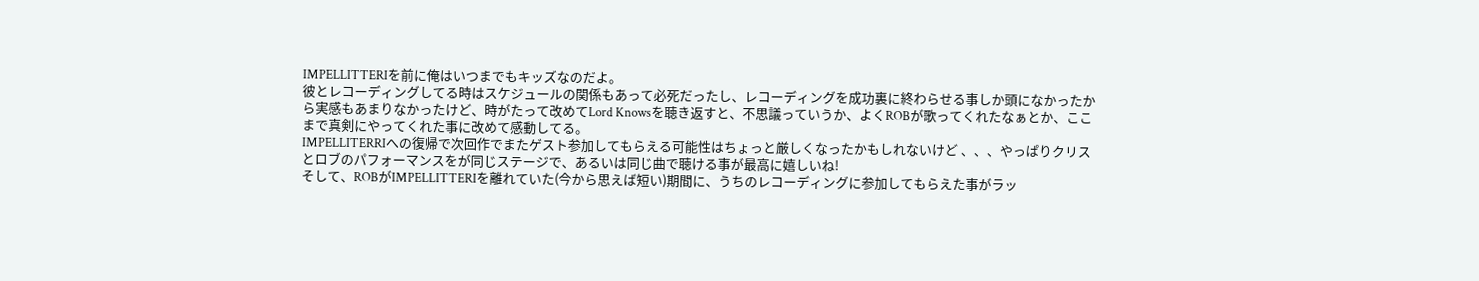IMPELLITTERIを前に俺はいつまでもキッズなのだよ。
彼とレコーディングしてる時はスケジュールの関係もあって必死だったし、レコーディングを成功裏に終わらせる事しか頭になかったから実感もあまりなかったけど、時がたって改めてLord Knowsを聴き返すと、不思議っていうか、よくROBが歌ってくれたなぁとか、ここまで真剣にやってくれた事に改めて感動してる。
IMPELLITERRIへの復帰で次回作でまたゲスト参加してもらえる可能性はちょっと厳しくなったかもしれないけど 、、、やっぱりクリスとロブのパフォーマンスをが同じステージで、あるいは同じ曲で聴ける事が最高に嬉しいね!
そして、ROBがIMPELLITTERIを離れていた(今から思えば短い)期間に、うちのレコーディングに参加してもらえた事がラッ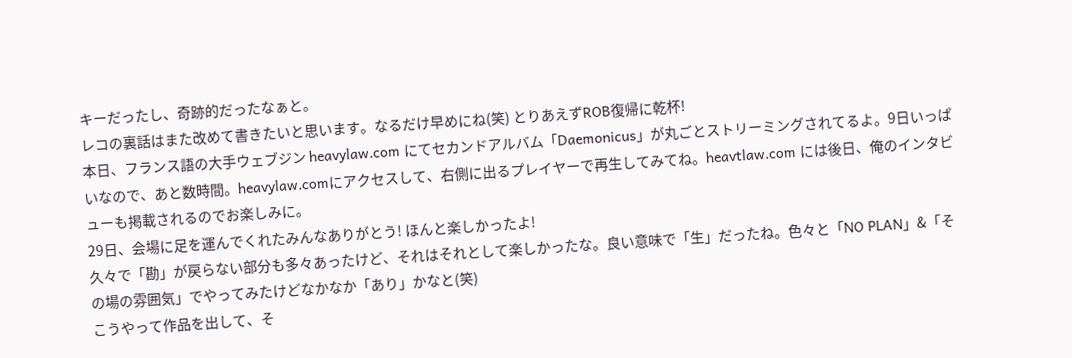キーだったし、奇跡的だったなぁと。
レコの裏話はまた改めて書きたいと思います。なるだけ早めにね(笑) とりあえずROB復帰に乾杯!
本日、フランス語の大手ウェブジン heavylaw.com にてセカンドアルバム「Daemonicus」が丸ごとストリーミングされてるよ。9日いっぱいなので、あと数時間。heavylaw.comにアクセスして、右側に出るプレイヤーで再生してみてね。heavtlaw.com には後日、俺のインタビューも掲載されるのでお楽しみに。
29日、会場に足を運んでくれたみんなありがとう! ほんと楽しかったよ!
久々で「勘」が戻らない部分も多々あったけど、それはそれとして楽しかったな。良い意味で「生」だったね。色々と「NO PLAN」&「その場の雰囲気」でやってみたけどなかなか「あり」かなと(笑)
こうやって作品を出して、そ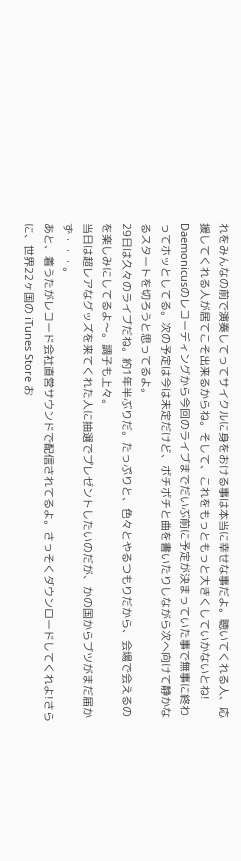れをみんなの前で演奏してってサイクルに身をおける事は本当に幸せな事だよ。聴いてくれる人、応援してくれる人が居てこそ出来るからね。そして、これをもっともっと大きくしていかないとね!
Daemonicusのレコーディングから今回のライブまでだいぶ前に予定が決まっていた事で無事に終わってホッとしてる。次の予定は今は未定だけど、ボチボチと曲を書いたりしながら次へ向けて静かなるスタートを切ろうと思ってるよ。
29日は久々のライブだね。約1年半ぶりだ。たっぷりと、色々とやるつもりだから、会場で会えるのを楽しみにしてるよ〜。調子も上々。
当日は超レアなグッズを来てくれた人に抽選でプレゼントしたいのだが、かの国からブツがまだ届かず・・・。
あと、着うたがレコード会社直営サウンドで配信されてるよ。さっそくダウンロードしてくれよ!さらに、世界22ヶ国の iTunes Store お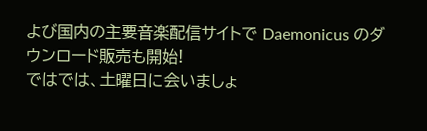よび国内の主要音楽配信サイトで Daemonicus のダウンロード販売も開始!
ではでは、土曜日に会いましょ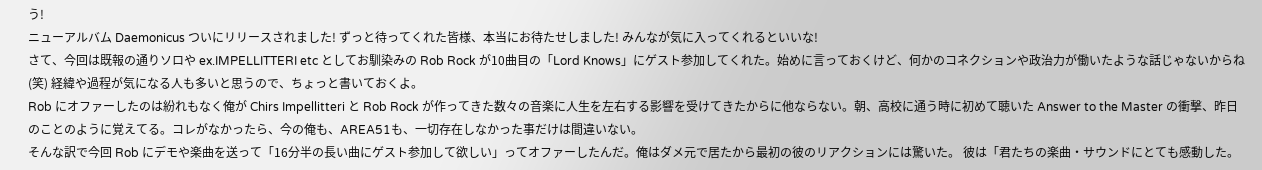う!
ニューアルバム Daemonicus ついにリリースされました! ずっと待ってくれた皆様、本当にお待たせしました! みんなが気に入ってくれるといいな!
さて、今回は既報の通りソロや ex.IMPELLITTERI etc としてお馴染みの Rob Rock が10曲目の「Lord Knows」にゲスト参加してくれた。始めに言っておくけど、何かのコネクションや政治力が働いたような話じゃないからね(笑) 経緯や過程が気になる人も多いと思うので、ちょっと書いておくよ。
Rob にオファーしたのは紛れもなく俺が Chirs Impellitteri と Rob Rock が作ってきた数々の音楽に人生を左右する影響を受けてきたからに他ならない。朝、高校に通う時に初めて聴いた Answer to the Master の衝撃、昨日のことのように覚えてる。コレがなかったら、今の俺も、AREA51も、一切存在しなかった事だけは間違いない。
そんな訳で今回 Rob にデモや楽曲を送って「16分半の長い曲にゲスト参加して欲しい」ってオファーしたんだ。俺はダメ元で居たから最初の彼のリアクションには驚いた。 彼は「君たちの楽曲・サウンドにとても感動した。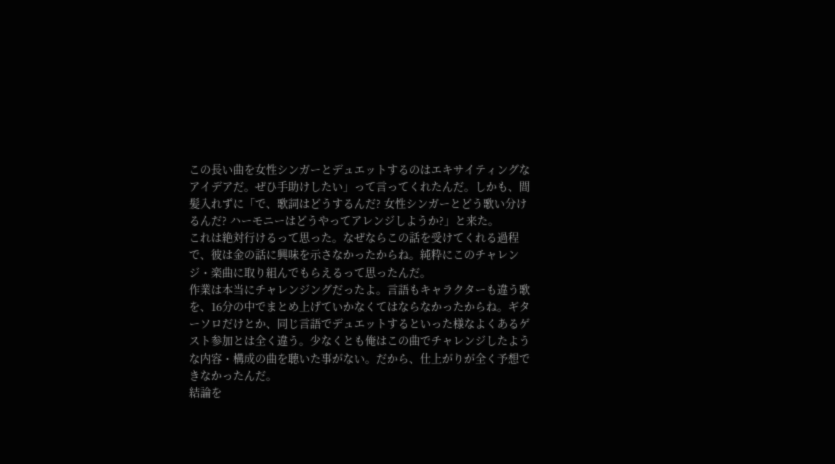この長い曲を女性シンガーとデュエットするのはエキサイティングなアイデアだ。ぜひ手助けしたい」って言ってくれたんだ。しかも、間髪入れずに「で、歌詞はどうするんだ? 女性シンガーとどう歌い分けるんだ? ハーモニーはどうやってアレンジしようか?」と来た。
これは絶対行けるって思った。なぜならこの話を受けてくれる過程で、彼は金の話に興味を示さなかったからね。純粋にこのチャレンジ・楽曲に取り組んでもらえるって思ったんだ。
作業は本当にチャレンジングだったよ。言語もキャラクターも違う歌を、16分の中でまとめ上げていかなくてはならなかったからね。ギターソロだけとか、同じ言語でデュエットするといった様なよくあるゲスト参加とは全く違う。少なくとも俺はこの曲でチャレンジしたような内容・構成の曲を聴いた事がない。だから、仕上がりが全く予想できなかったんだ。
結論を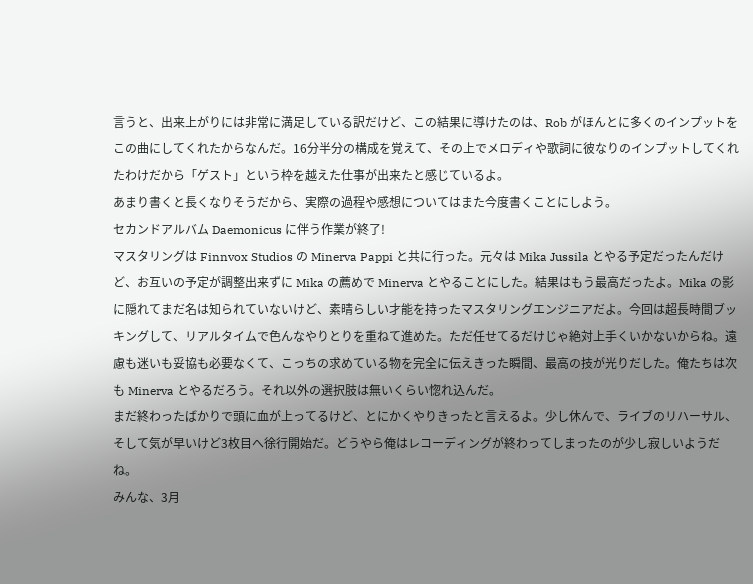言うと、出来上がりには非常に満足している訳だけど、この結果に導けたのは、Rob がほんとに多くのインプットをこの曲にしてくれたからなんだ。16分半分の構成を覚えて、その上でメロディや歌詞に彼なりのインプットしてくれたわけだから「ゲスト」という枠を越えた仕事が出来たと感じているよ。
あまり書くと長くなりそうだから、実際の過程や感想についてはまた今度書くことにしよう。
セカンドアルバム Daemonicus に伴う作業が終了!
マスタリングは Finnvox Studios の Minerva Pappi と共に行った。元々は Mika Jussila とやる予定だったんだけど、お互いの予定が調整出来ずに Mika の薦めで Minerva とやることにした。結果はもう最高だったよ。Mika の影に隠れてまだ名は知られていないけど、素晴らしい才能を持ったマスタリングエンジニアだよ。今回は超長時間ブッキングして、リアルタイムで色んなやりとりを重ねて進めた。ただ任せてるだけじゃ絶対上手くいかないからね。遠慮も迷いも妥協も必要なくて、こっちの求めている物を完全に伝えきった瞬間、最高の技が光りだした。俺たちは次も Minerva とやるだろう。それ以外の選択肢は無いくらい惚れ込んだ。
まだ終わったばかりで頭に血が上ってるけど、とにかくやりきったと言えるよ。少し休んで、ライブのリハーサル、そして気が早いけど3枚目へ徐行開始だ。どうやら俺はレコーディングが終わってしまったのが少し寂しいようだね。
みんな、3月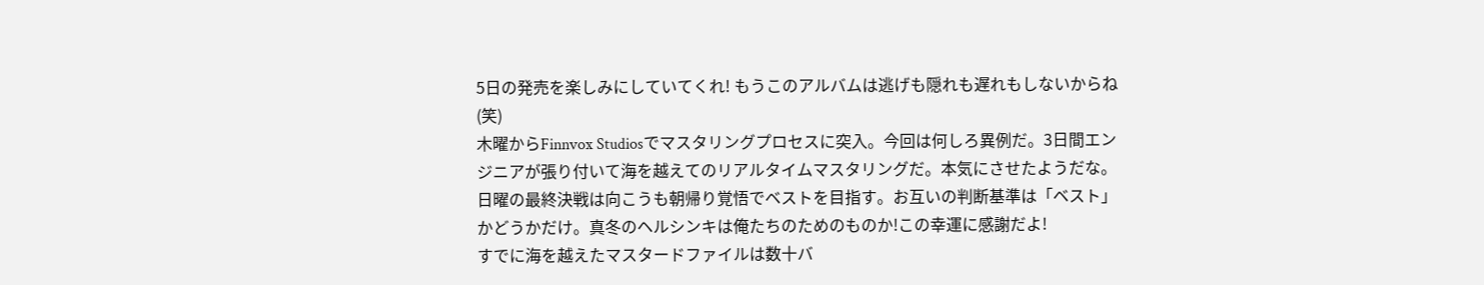5日の発売を楽しみにしていてくれ! もうこのアルバムは逃げも隠れも遅れもしないからね(笑)
木曜からFinnvox Studiosでマスタリングプロセスに突入。今回は何しろ異例だ。3日間エンジニアが張り付いて海を越えてのリアルタイムマスタリングだ。本気にさせたようだな。日曜の最終決戦は向こうも朝帰り覚悟でベストを目指す。お互いの判断基準は「ベスト」かどうかだけ。真冬のヘルシンキは俺たちのためのものか!この幸運に感謝だよ!
すでに海を越えたマスタードファイルは数十バ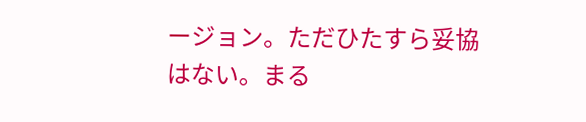ージョン。ただひたすら妥協はない。まる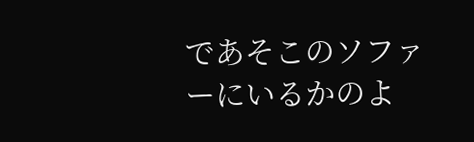であそこのソファーにいるかのよ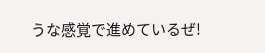うな感覚で進めているぜ!